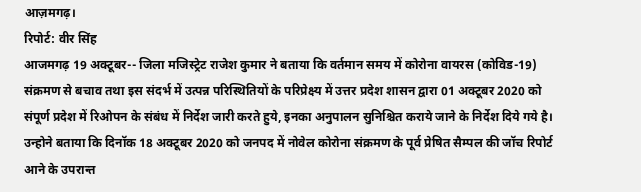आज़मगढ़।
रिपोर्ट: वीर सिंह
आजमगढ़ 19 अक्टूबर-- जिला मजिस्ट्रेट राजेश कुमार ने बताया कि वर्तमान समय में कोरोना वायरस (कोविड-19) संक्रमण से बचाव तथा इस संदर्भ में उत्पन्न परिस्थितियों के परिप्रेक्ष्य में उत्तर प्रदेश शासन द्वारा 01 अक्टूबर 2020 को संपूर्ण प्रदेश में रिओपन के संबंध में निर्देश जारी करते हुये, इनका अनुपालन सुनिश्चित कराये जाने के निर्देश दिये गये है।
उन्होने बताया कि दिनॉक 18 अक्टूबर 2020 को जनपद में नोवेल कोरोना संक्रमण के पूर्व प्रेषित सैम्पल की जॉच रिपोर्ट आने के उपरान्त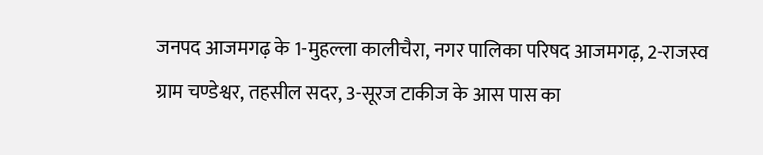जनपद आजमगढ़ के 1-मुहल्ला कालीचैरा, नगर पालिका परिषद आजमगढ़, 2-राजस्व ग्राम चण्डेश्वर, तहसील सदर, 3-सूरज टाकीज के आस पास का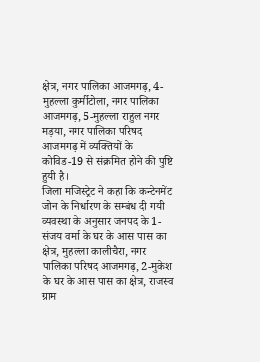क्षेत्र, नगर पालिका आजमगढ़, 4-मुहल्ला कुर्मीटोला, नगर पालिका आजमगढ़, 5-मुहल्ला राहुल नगर मड़या, नगर पालिका परिषद आजमगढ़ में व्यक्तियों के कोविड-19 से संक्रमित होने की पुष्टि हुयी है।
जिला मजिस्ट्रेट ने कहा कि कन्टेनमेंट जोन के निर्धारण के सम्बंध दी गयी व्यवस्था के अनुसार जनपद के 1-संजय वर्मा के घर के आस पास का क्षेत्र, मुहल्ला कालीचैरा, नगर पालिका परिषद आजमगढ़, 2-मुकेश के घर के आस पास का क्षेत्र, राजस्व ग्राम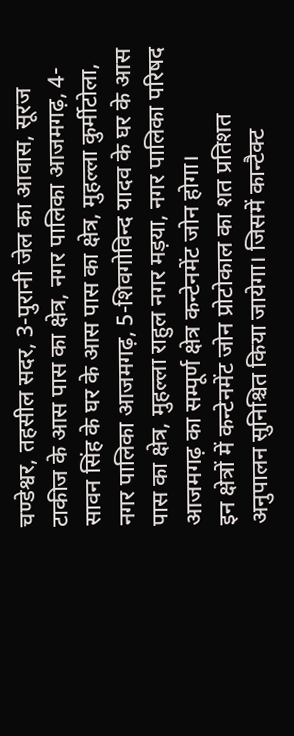चण्डेश्वर, तहसील सदर, 3-पुरानी जेल का आवास, सूरज टाकीज के आस पास का क्षेत्र, नगर पालिका आजमगढ़, 4-सावन सिंह के घर के आस पास का क्षेत्र, मुहल्ला कुर्मीटोला, नगर पालिका आजमगढ़, 5-शिवगोविन्द यादव के घर के आस पास का क्षेत्र, मुहल्ला राहुल नगर मड़या, नगर पालिका परिषद आजमगढ़ का सम्पूर्ण क्षेत्र कन्टेनमेंट जोन होगा।
इन क्षेत्रों में कन्टेनमेंट जोन प्रोटोकाल का शत प्रतिशत अनुपालन सुनिश्चित किया जायेगा। जिसमें कान्टैक्ट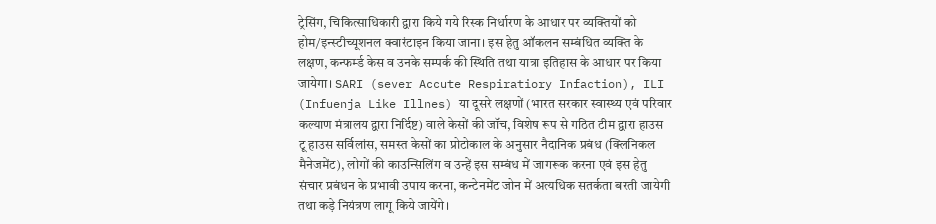ट्रेसिंग, चिकित्साधिकारी द्वारा किये गये रिस्क निर्धारण के आधार पर व्यक्तियों को होम/इन्स्टीच्यूशनल क्वारंटाइन किया जाना। इस हेतु ऑकलन सम्बंधित व्यक्ति के लक्षण, कन्फर्म्ड केस व उनके सम्पर्क की स्थिति तथा यात्रा इतिहास के आधार पर किया जायेगा। SARI (sever Accute Respiratiory Infaction), ILI (Infuenja Like Illnes) या दूसरे लक्षणों (भारत सरकार स्वास्थ्य एवं परिवार कल्याण मंत्रालय द्वारा निर्दिष्ट) वाले केसों की जॉच, विशेष रूप से गठित टीम द्वारा हाउस टू हाउस सर्विलांस, समस्त केसों का प्रोटोकाल के अनुसार नैदानिक प्रबंध (क्लिनिकल मैनेजमेंट), लोगों की काउन्सिलिंग व उन्हें इस सम्बंध में जागरूक करना एवं इस हेतु संचार प्रबंधन के प्रभावी उपाय करना, कन्टेनमेंट जोन में अत्यधिक सतर्कता बरती जायेगी तथा कड़े नियंत्रण लागू किये जायेंगे।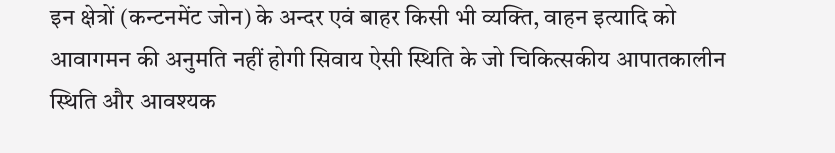इन क्षेत्रों (कन्टनमेंट जोन) के अन्दर एवं बाहर किसी भी व्यक्ति, वाहन इत्यादि को आवागमन की अनुमति नहीं होगी सिवाय ऐसी स्थिति के जो चिकित्सकीय आपातकालीन स्थिति और आवश्यक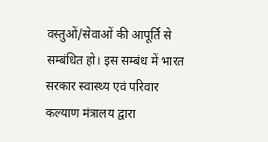वस्तुओं/सेवाओं की आपूर्ति से सम्बंधित हो। इस सम्बंध में भारत सरकार स्वास्थ्य एवं परिवार कल्याण मंत्रालय द्वारा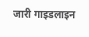जारी गाइडलाइन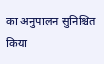का अनुपालन सुनिश्चित किया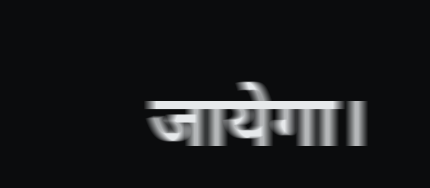जायेगा।